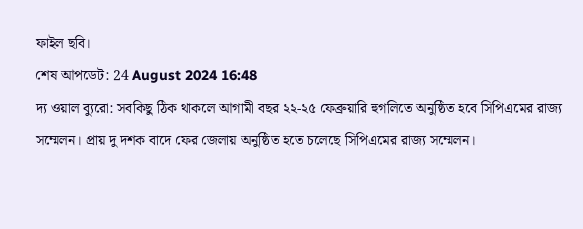ফাইল ছবি।
শেষ আপডেট: 24 August 2024 16:48
দ্য ওয়াল ব্যুরো: সবকিছু ঠিক থাকলে আগামী বছর ২২-২৫ ফেব্রুয়ারি হুগলিতে অনুষ্ঠিত হবে সিপিএমের রাজ্য সম্মেলন। প্রায় দু দশক বাদে ফের জেলায় অনুষ্ঠিত হতে চলেছে সিপিএমের রাজ্য সম্মেলন।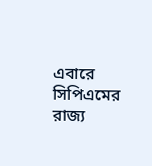এবারে সিপিএমের রাজ্য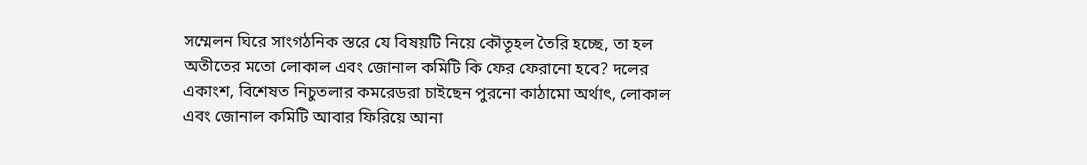সম্মেলন ঘিরে সাংগঠনিক স্তরে যে বিষয়টি নিয়ে কৌতূহল তৈরি হচ্ছে, তা হল অতীতের মতো লোকাল এবং জোনাল কমিটি কি ফের ফেরানো হবে? দলের একাংশ, বিশেষত নিচুতলার কমরেডরা চাইছেন পুরনো কাঠামো অর্থাৎ, লোকাল এবং জোনাল কমিটি আবার ফিরিয়ে আনা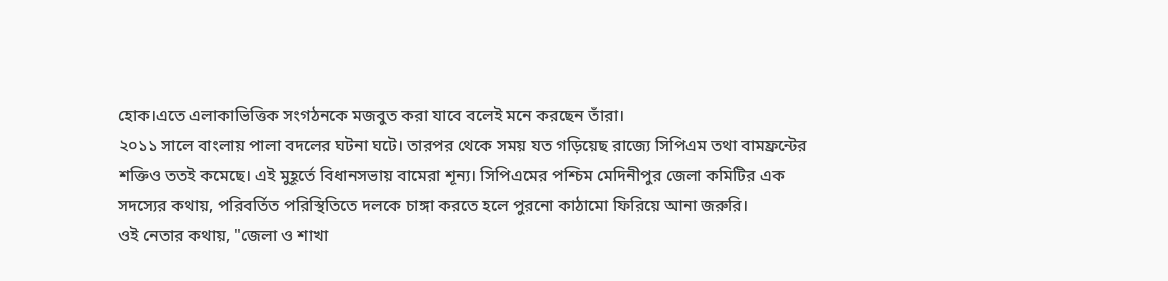হোক।এতে এলাকাভিত্তিক সংগঠনকে মজবুত করা যাবে বলেই মনে করছেন তাঁরা।
২০১১ সালে বাংলায় পালা বদলের ঘটনা ঘটে। তারপর থেকে সময় যত গড়িয়েছ রাজ্যে সিপিএম তথা বামফ্রন্টের শক্তিও ততই কমেছে। এই মুহূর্তে বিধানসভায় বামেরা শূন্য। সিপিএমের পশ্চিম মেদিনীপুর জেলা কমিটির এক সদস্যের কথায়, পরিবর্তিত পরিস্থিতিতে দলকে চাঙ্গা করতে হলে পুরনো কাঠামো ফিরিয়ে আনা জরুরি।
ওই নেতার কথায়, "জেলা ও শাখা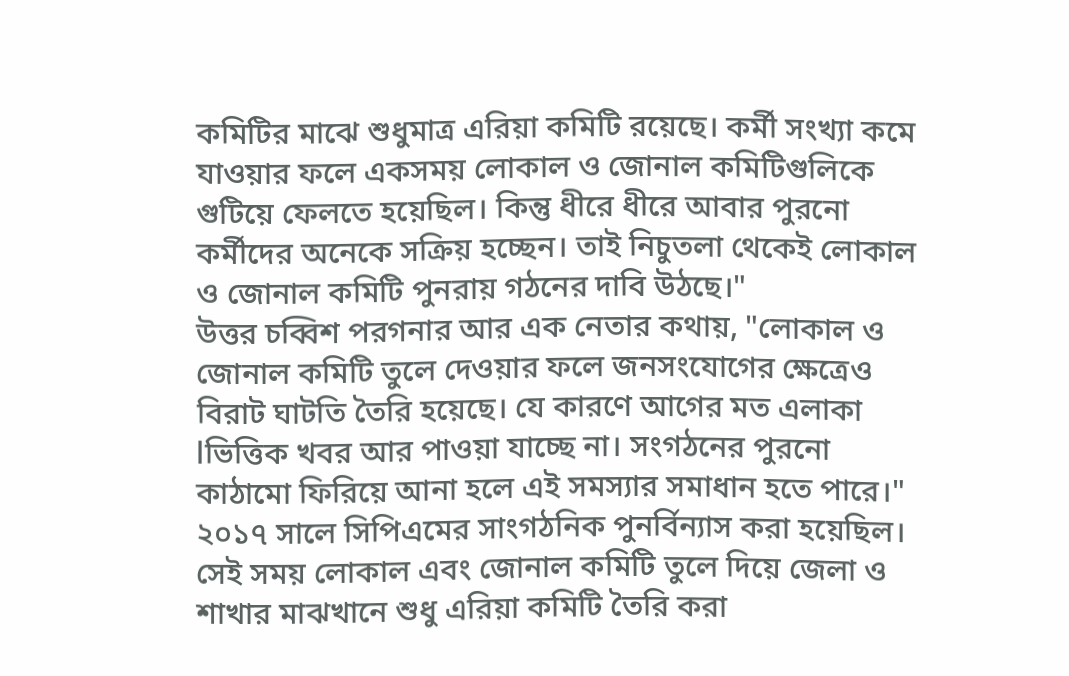কমিটির মাঝে শুধুমাত্র এরিয়া কমিটি রয়েছে। কর্মী সংখ্যা কমে যাওয়ার ফলে একসময় লোকাল ও জোনাল কমিটিগুলিকে গুটিয়ে ফেলতে হয়েছিল। কিন্তু ধীরে ধীরে আবার পুরনো কর্মীদের অনেকে সক্রিয় হচ্ছেন। তাই নিচুতলা থেকেই লোকাল ও জোনাল কমিটি পুনরায় গঠনের দাবি উঠছে।"
উত্তর চব্বিশ পরগনার আর এক নেতার কথায়, "লোকাল ও জোনাল কমিটি তুলে দেওয়ার ফলে জনসংযোগের ক্ষেত্রেও বিরাট ঘাটতি তৈরি হয়েছে। যে কারণে আগের মত এলাকা lভিত্তিক খবর আর পাওয়া যাচ্ছে না। সংগঠনের পুরনো কাঠামো ফিরিয়ে আনা হলে এই সমস্যার সমাধান হতে পারে।"
২০১৭ সালে সিপিএমের সাংগঠনিক পুনর্বিন্যাস করা হয়েছিল। সেই সময় লোকাল এবং জোনাল কমিটি তুলে দিয়ে জেলা ও শাখার মাঝখানে শুধু এরিয়া কমিটি তৈরি করা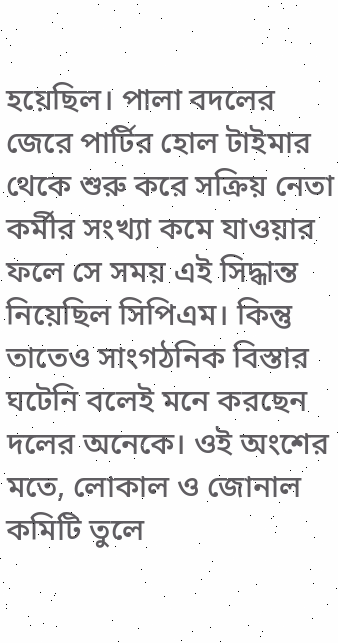হয়েছিল। পালা বদলের জেরে পার্টির হোল টাইমার থেকে শুরু করে সক্রিয় নেতা কর্মীর সংখ্যা কমে যাওয়ার ফলে সে সময় এই সিদ্ধান্ত নিয়েছিল সিপিএম। কিন্তু তাতেও সাংগঠনিক বিস্তার ঘটেনি বলেই মনে করছেন দলের অনেকে। ওই অংশের মতে, লোকাল ও জোনাল কমিটি তুলে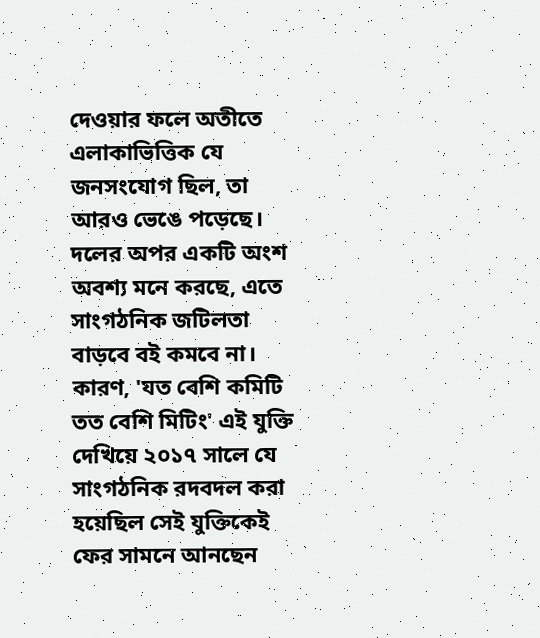দেওয়ার ফলে অতীতে এলাকাভিত্তিক যে জনসংযোগ ছিল, তা আরও ভেঙে পড়েছে।
দলের অপর একটি অংশ অবশ্য মনে করছে, এতে সাংগঠনিক জটিলতা বাড়বে বই কমবে না। কারণ, 'যত বেশি কমিটি তত বেশি মিটিং' এই যুক্তি দেখিয়ে ২০১৭ সালে যে সাংগঠনিক রদবদল করা হয়েছিল সেই যুক্তিকেই ফের সামনে আনছেন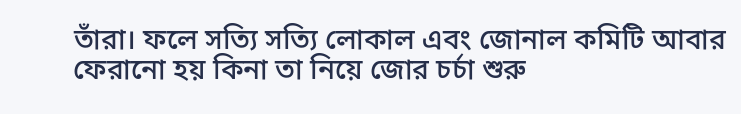তাঁরা। ফলে সত্যি সত্যি লোকাল এবং জোনাল কমিটি আবার ফেরানো হয় কিনা তা নিয়ে জোর চর্চা শুরু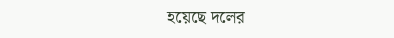হয়েছে দলের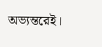অভ্যন্তরেই।